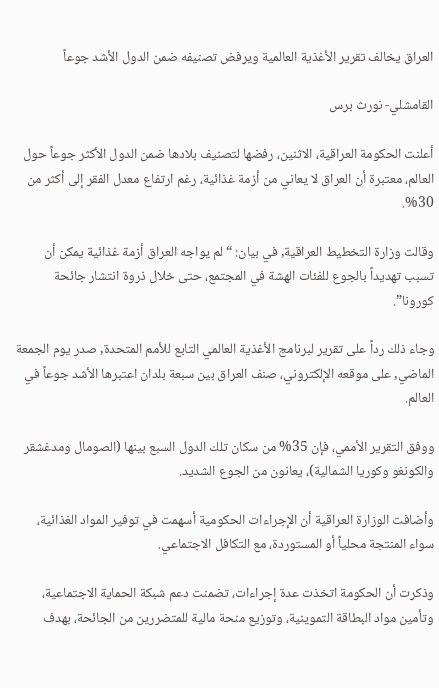العراق يخالف تقرير الأغذية العالمية ويرفض تصنيفه ضمن الدول الأشد جوعاً

القامشلي- نورث برس

أعلنت الحكومة العراقية، الاثنين، رفضها لتصنيف بلادها ضمن الدول الأكثر جوعاً حول العالم، معتبرة أن العراق لا يعاني من أزمة غذائية، رغم ارتفاع معدل الفقر إلى أكثر من 30%.

وقالت وزارة التخطيط العراقية, في بيان: “لم يواجه العراق أزمة غذائية يمكن أن تسبب تهديداً بالجوع للفئات الهشة في المجتمع، حتى خلال ذروة انتشار جائحة كورونا”.

وجاء ذلك رداً على تقرير لبرنامج الأغذية العالمي التابع للأمم المتحدة, صدر يوم الجمعة الماضي, على موقعه الإلكتروني، صنف العراق بين سبعة بلدان اعتبرها الأشد جوعاً في العالم.

ووفق التقرير الأممي، فإن 35% من سكان تلك الدول السبع بينها (الصومال ومدغشقر والكونغو وكوريا الشمالية)، يعانون من الجوع الشديد.

وأضافت الوزارة العراقية أن الإجراءات الحكومية أسهمت في توفير المواد الغذائية، سواء المنتجة محلياً أو المستوردة، مع التكافل الاجتماعي.

وذكرت أن الحكومة اتخذت عدة إجراءات، تضمنت دعم شبكة الحماية الاجتماعية، وتأمين مواد البطاقة التموينية، وتوزيع منحة مالية للمتضررين من الجائحة، بهدف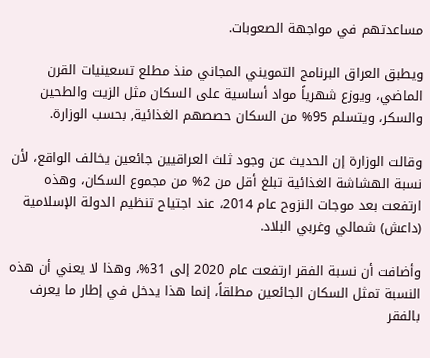مساعدتهم في مواجهة الصعوبات.

ويطبق العراق البرنامج التمويني المجاني منذ مطلع تسعينيات القرن الماضي، ويوزع شهرياً مواد أساسية على السكان مثل الزيت والطحين والسكر، ويتسلم 95% من السكان حصصهم الغذائية, بحسب الوزارة.

وقالت الوزارة إن الحديث عن وجود ثلث العراقيين جائعين يخالف الواقع، لأن نسبة الهشاشة الغذائية تبلغ أقل من 2% من مجموع السكان، وهذه ارتفعت بعد موجات النزوح عام 2014، عند اجتياح تنظيم الدولة الإسلامية (داعش) شمالي وغربي البلاد.

وأضافت أن نسبة الفقر ارتفعت عام 2020 إلى 31%، وهذا لا يعني أن هذه النسبة تمثل السكان الجائعين مطلقاً، إنما هذا يدخل في إطار ما يعرف بالفقر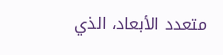متعدد الأبعاد، الذي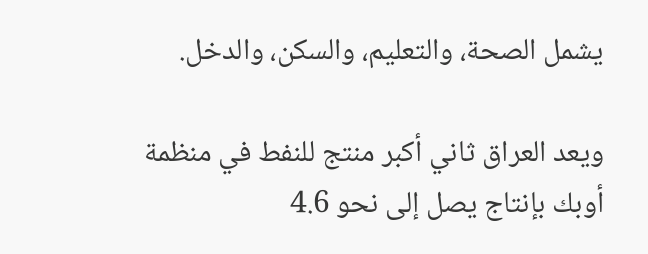يشمل الصحة، والتعليم، والسكن، والدخل.

ويعد العراق ثاني أكبر منتج للنفط في منظمة أوبك بإنتاج يصل إلى نحو 4.6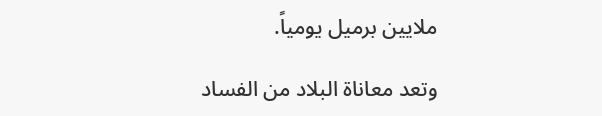ملايين برميل يومياً.

وتعد معاناة البلاد من الفساد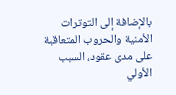بالإضافة إلى التوترات الأمنية والحروب المتعاقبة على مدى عقود، السبب الأولي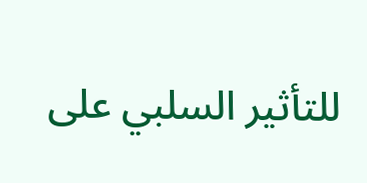للتأثير السلبي على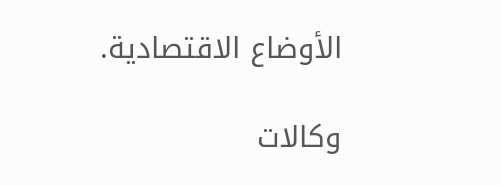الأوضاع الاقتصادية.

وكالات